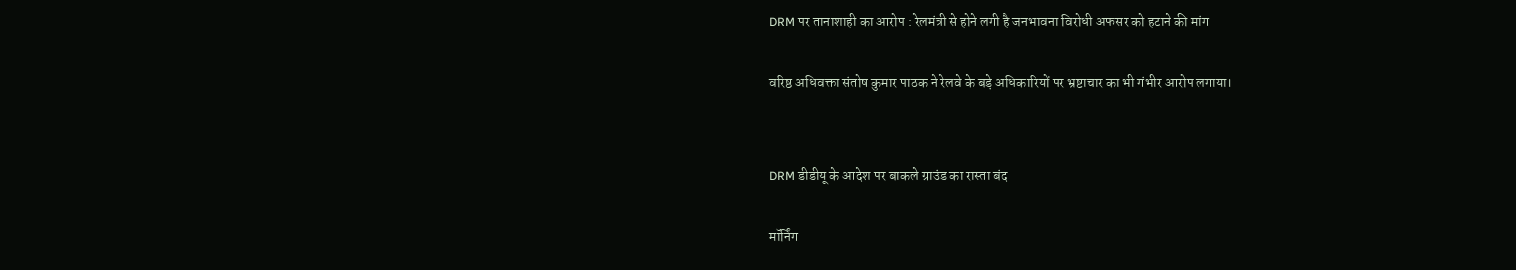DRM पर तानाशाही का आरोप : रेलमंत्री से होने लगी है जनभावना विरोधी अफसर को हटाने की मांग

वरिष्ठ अधिवक्ता संतोष कुमार पाठक ने रेलवे के बड़े अधिकारियों पर भ्रष्टाचार का भी गंभीर आरोप लगाया।


DRM डीडीयू के आदेश पर बाकले ग्राउंड का रास्ता बंद

मॉर्निंग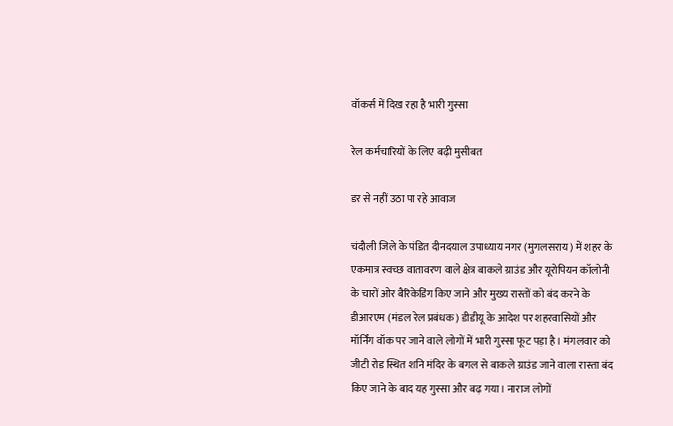वॉकर्स में दिख रहा है भारी गुस्सा

रेल कर्मचारियों के लिए बढ़ी मुसीबत

डर से नहीं उठा पा रहे आवाज

चंदौली जिले के पंडित दीनदयाल उपाध्याय नगर (मुगलसराय) में शहर के एकमात्र स्वच्छ वातावरण वाले क्षेत्र बाकले ग्राउंड और यूरोपियन कॉलोनी के चारों ओर बैरिकेडिंग किए जाने और मुख्य रास्तों को बंद करने के डीआरएम (मंडल रेल प्रबंधक) डीडीयू के आदेश पर शहरवासियों और मॉर्निंग वॉक पर जाने वाले लोगों में भारी गुस्सा फूट पड़ा है। मंगलवार को जीटी रोड स्थित शनि मंदिर के बगल से बाकले ग्राउंड जाने वाला रास्ता बंद किए जाने के बाद यह गुस्सा और बढ़ गया। नाराज लोगों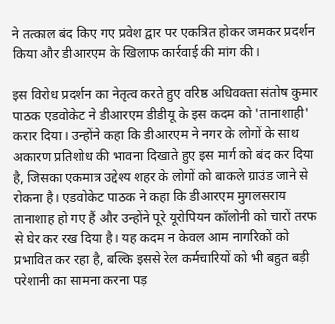ने तत्काल बंद किए गए प्रवेश द्वार पर एकत्रित होकर जमकर प्रदर्शन किया और डीआरएम के खिलाफ कार्रवाई की मांग की।

इस विरोध प्रदर्शन का नेतृत्व करते हुए वरिष्ठ अधिवक्ता संतोष कुमार पाठक एडवोकेट ने डीआरएम डीडीयू के इस कदम को 'तानाशाही' करार दिया। उन्होंने कहा कि डीआरएम ने नगर के लोगों के साथ अकारण प्रतिशोध की भावना दिखाते हुए इस मार्ग को बंद कर दिया है, जिसका एकमात्र उद्देश्य शहर के लोगों को बाकले ग्राउंड जाने से रोकना है। एडवोकेट पाठक ने कहा कि डीआरएम मुगलसराय तानाशाह हो गए हैं और उन्होंने पूरे यूरोपियन कॉलोनी को चारों तरफ से घेर कर रख दिया है। यह कदम न केवल आम नागरिकों को प्रभावित कर रहा है, बल्कि इससे रेल कर्मचारियों को भी बहुत बड़ी परेशानी का सामना करना पड़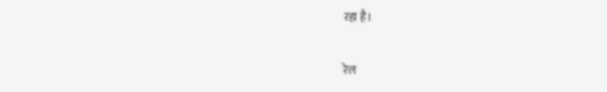रहा है।

रेल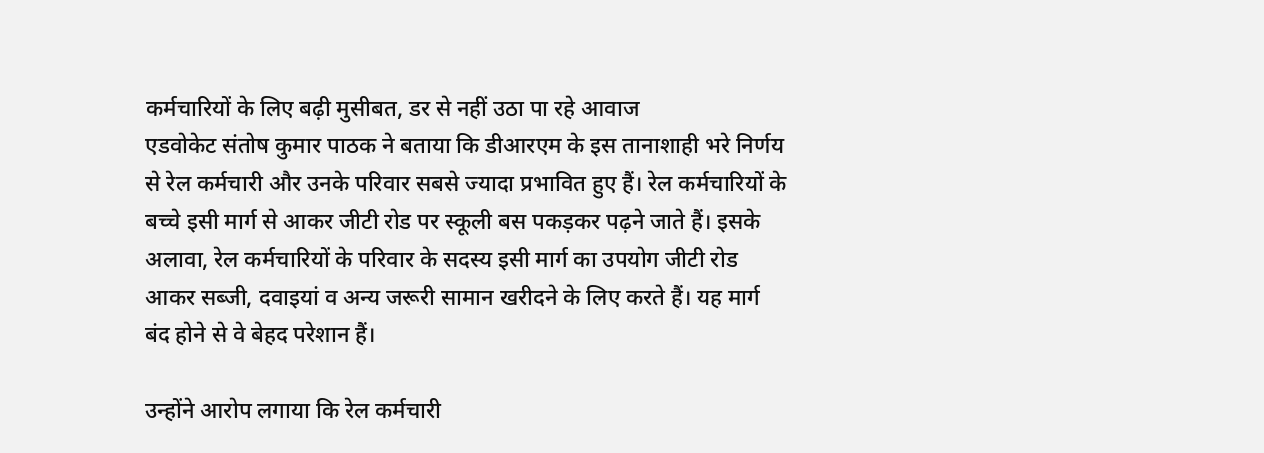कर्मचारियों के लिए बढ़ी मुसीबत, डर से नहीं उठा पा रहे आवाज
एडवोकेट संतोष कुमार पाठक ने बताया कि डीआरएम के इस तानाशाही भरे निर्णय से रेल कर्मचारी और उनके परिवार सबसे ज्यादा प्रभावित हुए हैं। रेल कर्मचारियों के बच्चे इसी मार्ग से आकर जीटी रोड पर स्कूली बस पकड़कर पढ़ने जाते हैं। इसके अलावा, रेल कर्मचारियों के परिवार के सदस्य इसी मार्ग का उपयोग जीटी रोड आकर सब्जी, दवाइयां व अन्य जरूरी सामान खरीदने के लिए करते हैं। यह मार्ग बंद होने से वे बेहद परेशान हैं।

उन्होंने आरोप लगाया कि रेल कर्मचारी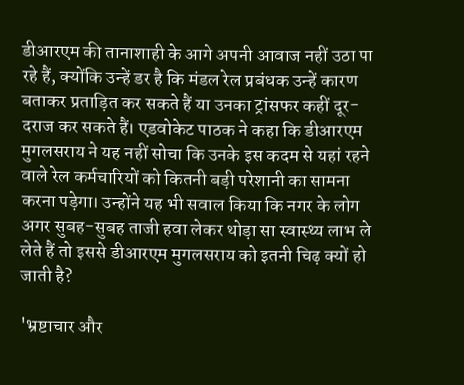डीआरएम की तानाशाही के आगे अपनी आवाज नहीं उठा पा रहे हैं, क्योंकि उन्हें डर है कि मंडल रेल प्रबंधक उन्हें कारण बताकर प्रताड़ित कर सकते हैं या उनका ट्रांसफर कहीं दूर-दराज कर सकते हैं। एडवोकेट पाठक ने कहा कि डीआरएम मुगलसराय ने यह नहीं सोचा कि उनके इस कदम से यहां रहने वाले रेल कर्मचारियों को कितनी बड़ी परेशानी का सामना करना पड़ेगा। उन्होंने यह भी सवाल किया कि नगर के लोग अगर सुबह-सुबह ताजी हवा लेकर थोड़ा सा स्वास्थ्य लाभ ले लेते हैं तो इससे डीआरएम मुगलसराय को इतनी चिढ़ क्यों हो जाती है?

'भ्रष्टाचार और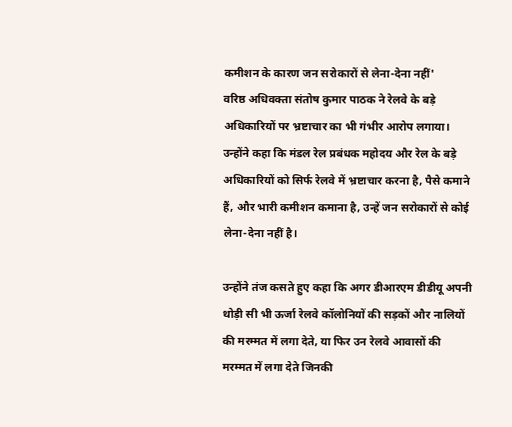कमीशन के कारण जन सरोकारों से लेना-देना नहीं'
वरिष्ठ अधिवक्ता संतोष कुमार पाठक ने रेलवे के बड़े अधिकारियों पर भ्रष्टाचार का भी गंभीर आरोप लगाया। उन्होंने कहा कि मंडल रेल प्रबंधक महोदय और रेल के बड़े अधिकारियों को सिर्फ रेलवे में भ्रष्टाचार करना है, पैसे कमाने हैं, और भारी कमीशन कमाना है, उन्हें जन सरोकारों से कोई लेना-देना नहीं है।

उन्होंने तंज कसते हुए कहा कि अगर डीआरएम डीडीयू अपनी थोड़ी सी भी ऊर्जा रेलवे कॉलोनियों की सड़कों और नालियों की मरम्मत में लगा देते, या फिर उन रेलवे आवासों की मरम्मत में लगा देते जिनकी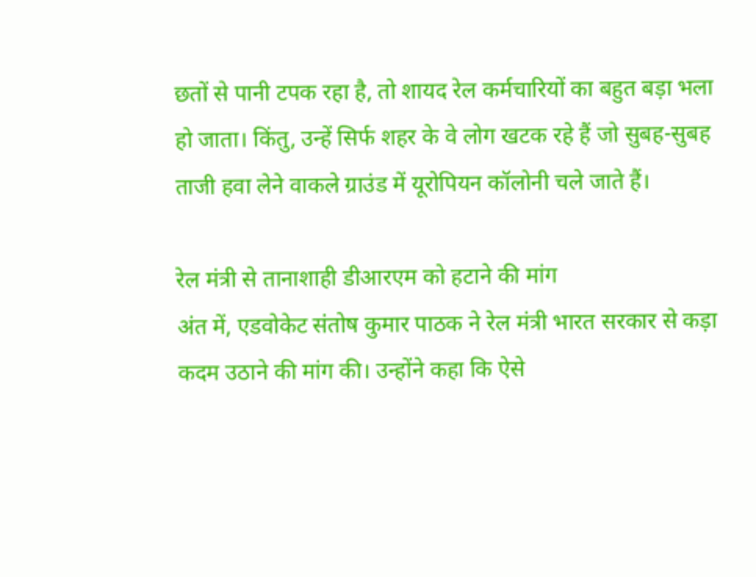छतों से पानी टपक रहा है, तो शायद रेल कर्मचारियों का बहुत बड़ा भला हो जाता। किंतु, उन्हें सिर्फ शहर के वे लोग खटक रहे हैं जो सुबह-सुबह ताजी हवा लेने वाकले ग्राउंड में यूरोपियन कॉलोनी चले जाते हैं।

रेल मंत्री से तानाशाही डीआरएम को हटाने की मांग
अंत में, एडवोकेट संतोष कुमार पाठक ने रेल मंत्री भारत सरकार से कड़ा कदम उठाने की मांग की। उन्होंने कहा कि ऐसे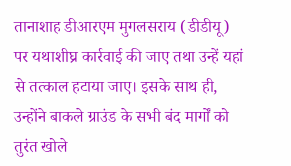तानाशाह डीआरएम मुगलसराय (डीडीयू) पर यथाशीघ्र कार्रवाई की जाए तथा उन्हें यहां से तत्काल हटाया जाए। इसके साथ ही, उन्होंने बाकले ग्राउंड के सभी बंद मार्गों को तुरंत खोले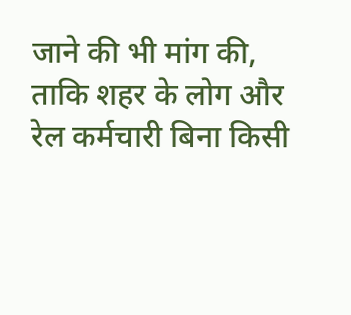जाने की भी मांग की, ताकि शहर के लोग और रेल कर्मचारी बिना किसी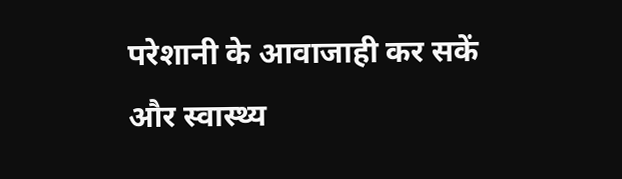परेशानी के आवाजाही कर सकें और स्वास्थ्य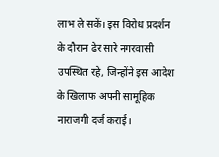लाभ ले सकें। इस विरोध प्रदर्शन के दौरान ढेर सारे नगरवासी उपस्थित रहे, जिन्होंने इस आदेश के खिलाफ अपनी सामूहिक नाराजगी दर्ज कराई।